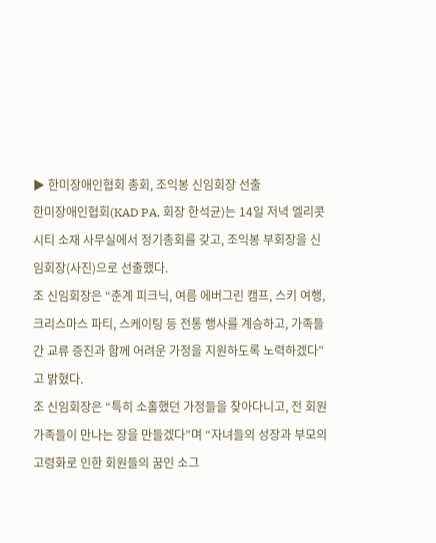▶ 한미장애인협회 총회, 조익봉 신임회장 선출
한미장애인협회(KAD PA, 회장 한석균)는 14일 저녁 엘리콧시티 소재 사무실에서 정기총회를 갖고, 조익봉 부회장을 신임회장(사진)으로 선출했다.
조 신임회장은 “춘계 피크닉, 여름 에버그린 캠프, 스키 여행, 크리스마스 파티, 스케이팅 등 전통 행사를 계승하고, 가족들간 교류 증진과 함께 어려운 가정을 지원하도록 노력하겠다”고 밝혔다.
조 신임회장은 “특히 소홀했던 가정들을 찾아다니고, 전 회원가족들이 만나는 장을 만들겠다”며 “자녀들의 성장과 부모의 고령화로 인한 회원들의 꿈인 소그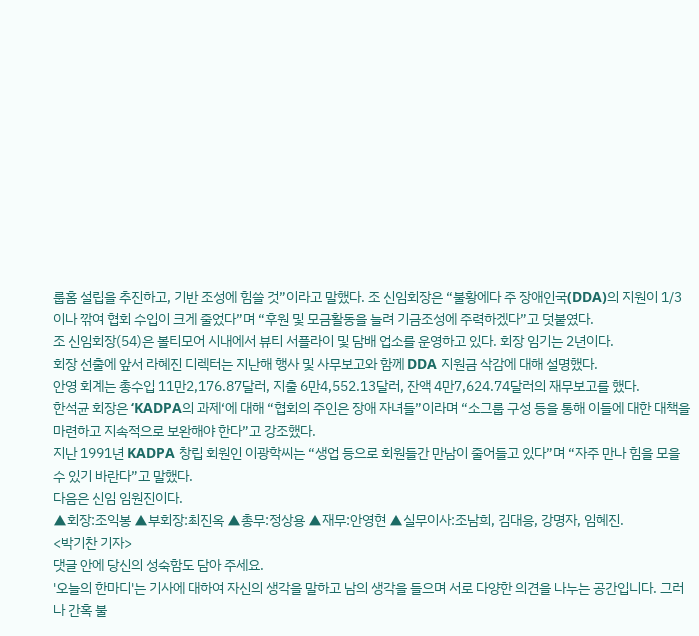룹홈 설립을 추진하고, 기반 조성에 힘쓸 것”이라고 말했다. 조 신임회장은 “불황에다 주 장애인국(DDA)의 지원이 1/3이나 깎여 협회 수입이 크게 줄었다”며 “후원 및 모금활동을 늘려 기금조성에 주력하겠다”고 덧붙였다.
조 신임회장(54)은 볼티모어 시내에서 뷰티 서플라이 및 담배 업소를 운영하고 있다. 회장 임기는 2년이다.
회장 선출에 앞서 라혜진 디렉터는 지난해 행사 및 사무보고와 함께 DDA 지원금 삭감에 대해 설명했다.
안영 회계는 총수입 11만2,176.87달러, 지출 6만4,552.13달러, 잔액 4만7,624.74달러의 재무보고를 했다.
한석균 회장은 ‘KADPA의 과제‘에 대해 “협회의 주인은 장애 자녀들”이라며 “소그룹 구성 등을 통해 이들에 대한 대책을 마련하고 지속적으로 보완해야 한다”고 강조했다.
지난 1991년 KADPA 창립 회원인 이광학씨는 “생업 등으로 회원들간 만남이 줄어들고 있다”며 “자주 만나 힘을 모을 수 있기 바란다”고 말했다.
다음은 신임 임원진이다.
▲회장:조익봉 ▲부회장:최진옥 ▲총무:정상용 ▲재무:안영현 ▲실무이사:조남희, 김대응, 강명자, 임혜진.
<박기찬 기자>
댓글 안에 당신의 성숙함도 담아 주세요.
'오늘의 한마디'는 기사에 대하여 자신의 생각을 말하고 남의 생각을 들으며 서로 다양한 의견을 나누는 공간입니다. 그러나 간혹 불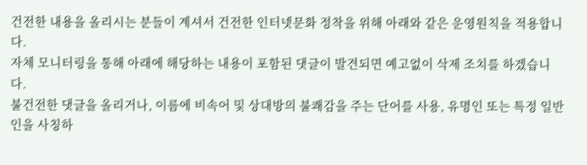건전한 내용을 올리시는 분들이 계셔서 건전한 인터넷문화 정착을 위해 아래와 같은 운영원칙을 적용합니다.
자체 모니터링을 통해 아래에 해당하는 내용이 포함된 댓글이 발견되면 예고없이 삭제 조치를 하겠습니다.
불건전한 댓글을 올리거나, 이름에 비속어 및 상대방의 불쾌감을 주는 단어를 사용, 유명인 또는 특정 일반인을 사칭하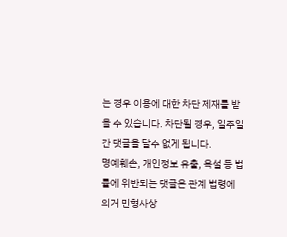는 경우 이용에 대한 차단 제재를 받을 수 있습니다. 차단될 경우, 일주일간 댓글을 달수 없게 됩니다.
명예훼손, 개인정보 유출, 욕설 등 법률에 위반되는 댓글은 관계 법령에 의거 민형사상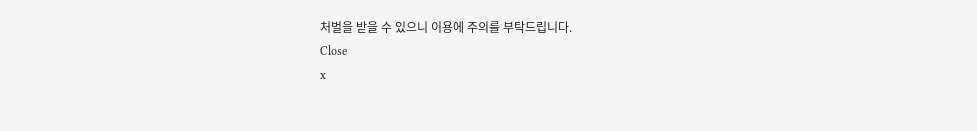처벌을 받을 수 있으니 이용에 주의를 부탁드립니다.
Close
x